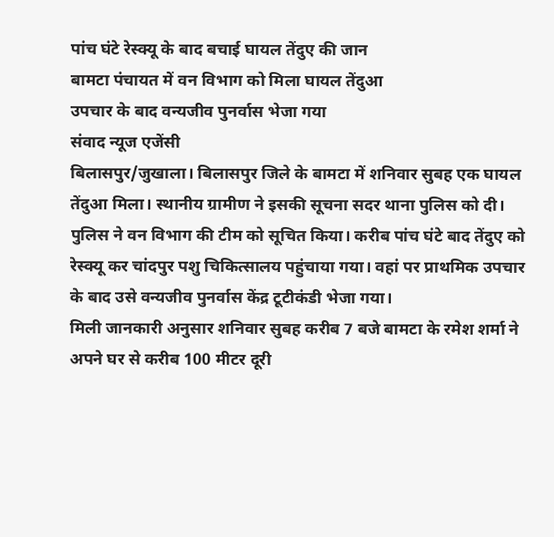पांच घंटे रेस्क्यू के बाद बचाई घायल तेंदुए की जान
बामटा पंचायत में वन विभाग को मिला घायल तेंदुआ
उपचार के बाद वन्यजीव पुनर्वास भेजा गया
संवाद न्यूज एजेंसी
बिलासपुर/जुखाला। बिलासपुर जिले के बामटा में शनिवार सुबह एक घायल तेंदुआ मिला। स्थानीय ग्रामीण ने इसकी सूचना सदर थाना पुलिस को दी। पुलिस ने वन विभाग की टीम को सूचित किया। करीब पांच घंटे बाद तेंदुए को रेस्क्यू कर चांदपुर पशु चिकित्सालय पहुंचाया गया। वहां पर प्राथमिक उपचार के बाद उसे वन्यजीव पुनर्वास केंद्र टूटीकंडी भेजा गया।
मिली जानकारी अनुसार शनिवार सुबह करीब 7 बजे बामटा के रमेश शर्मा ने अपने घर से करीब 100 मीटर दूरी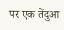पर एक तेंदुआ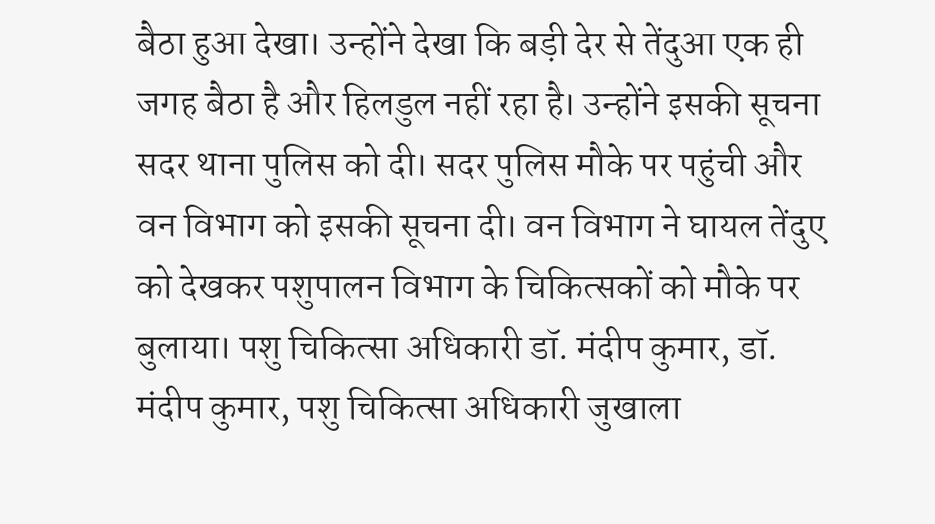बैठा हुआ देखा। उन्होंने देखा कि बड़ी देर से तेंदुआ एक ही जगह बैठा है और हिलडुल नहीं रहा है। उन्होंने इसकी सूचना सदर थाना पुलिस को दी। सदर पुलिस मौके पर पहुंची और वन विभाग को इसकी सूचना दी। वन विभाग ने घायल तेंदुए को देखकर पशुपालन विभाग के चिकित्सकों को मौके पर बुलाया। पशु चिकित्सा अधिकारी डॉ. मंदीप कुमार, डॉ. मंदीप कुमार, पशु चिकित्सा अधिकारी जुखाला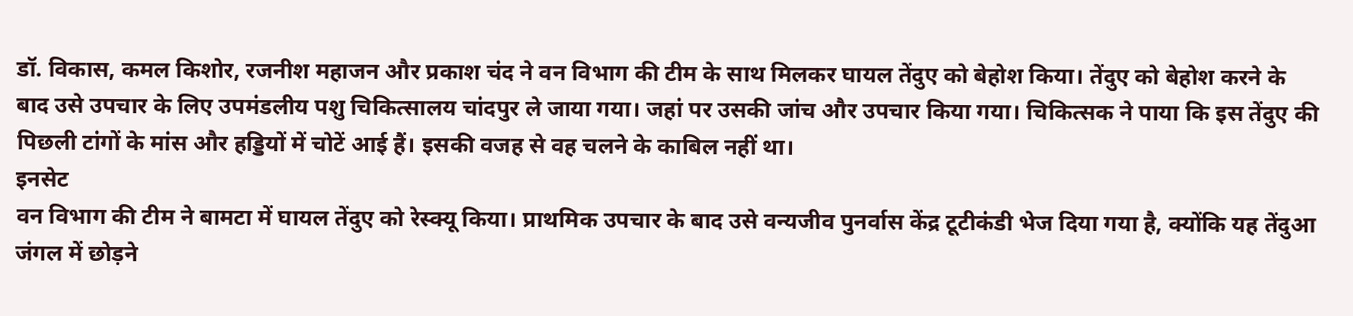डॉ. विकास, कमल किशोर, रजनीश महाजन और प्रकाश चंद ने वन विभाग की टीम के साथ मिलकर घायल तेंदुए को बेहोश किया। तेंदुए को बेहोश करने के बाद उसे उपचार के लिए उपमंडलीय पशु चिकित्सालय चांदपुर ले जाया गया। जहां पर उसकी जांच और उपचार किया गया। चिकित्सक ने पाया कि इस तेंदुए की पिछली टांगों के मांस और हड्डियों में चोटें आई हैं। इसकी वजह से वह चलने के काबिल नहीं था।
इनसेट
वन विभाग की टीम ने बामटा में घायल तेंदुए को रेस्क्यू किया। प्राथमिक उपचार के बाद उसे वन्यजीव पुनर्वास केंद्र टूटीकंडी भेज दिया गया है, क्योंकि यह तेंदुआ जंगल में छोड़ने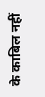के काबिल नहीं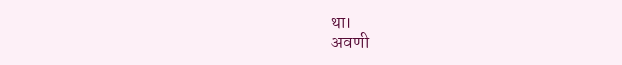था।
अवणी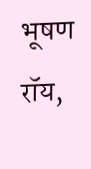भूषण रॉय,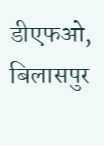डीएफओ, बिलासपुर